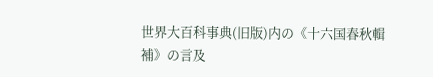世界大百科事典(旧版)内の《十六国春秋輯補》の言及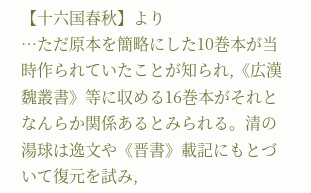【十六国春秋】より
…ただ原本を簡略にした10巻本が当時作られていたことが知られ,《広漢魏叢書》等に収める16巻本がそれとなんらか関係あるとみられる。清の湯球は逸文や《晋書》載記にもとづいて復元を試み,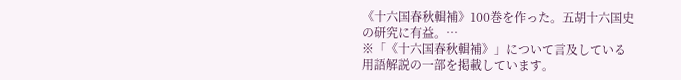《十六国春秋輯補》100巻を作った。五胡十六国史の研究に有益。…
※「《十六国春秋輯補》」について言及している用語解説の一部を掲載しています。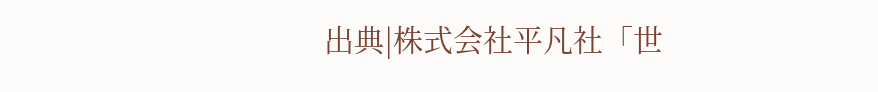出典|株式会社平凡社「世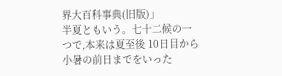界大百科事典(旧版)」
半夏ともいう。七十二候の一つで,本来は夏至後 10日目から小暑の前日までをいった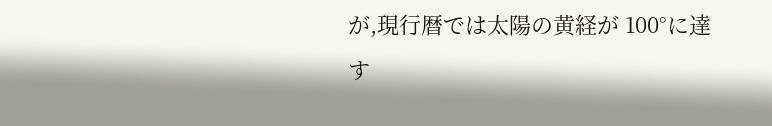が,現行暦では太陽の黄経が 100°に達す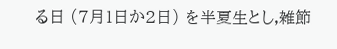る日 (7月1日か2日) を半夏生とし,雑節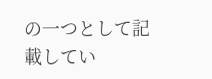の一つとして記載してい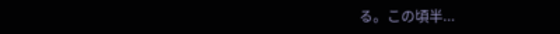る。この頃半...